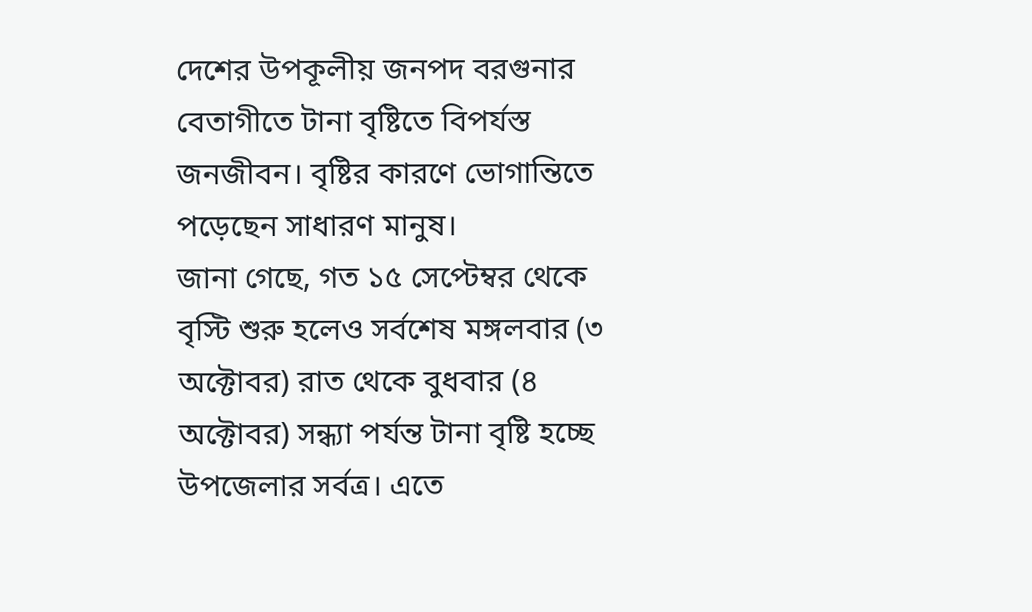দেশের উপকূলীয় জনপদ বরগুনার বেতাগীতে টানা বৃষ্টিতে বিপর্যস্ত জনজীবন। বৃষ্টির কারণে ভোগান্তিতে পড়েছেন সাধারণ মানুষ।
জানা গেছে, গত ১৫ সেপ্টেম্বর থেকে বৃস্টি শুরু হলেও সর্বশেষ মঙ্গলবার (৩ অক্টোবর) রাত থেকে বুধবার (৪ অক্টোবর) সন্ধ্যা পর্যন্ত টানা বৃষ্টি হচ্ছে উপজেলার সর্বত্র। এতে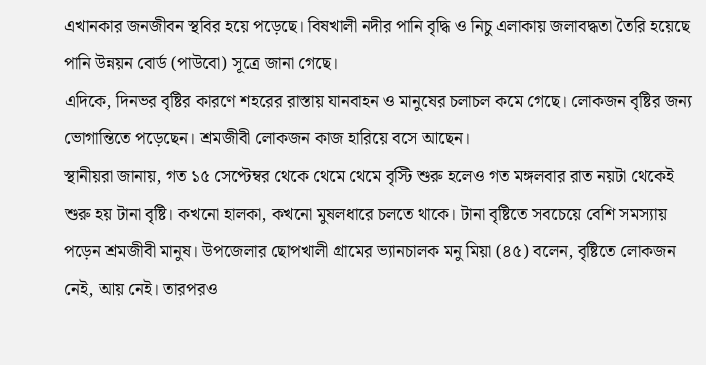এখানকার জনজীবন স্থবির হয়ে পড়েছে। বিষখালী নদীর পানি বৃদ্ধি ও নিচু এলাকায় জলাবদ্ধতা তৈরি হয়েছে পানি উন্নয়ন বোর্ড (পাউবো) সূত্রে জানা গেছে।
এদিকে, দিনভর বৃষ্টির কারণে শহরের রাস্তায় যানবাহন ও মানুষের চলাচল কমে গেছে। লোকজন বৃষ্টির জন্য ভোগান্তিতে পড়েছেন। শ্রমজীবী লোকজন কাজ হারিয়ে বসে আছেন।
স্থানীয়রা জানায়, গত ১৫ সেপ্টেম্বর থেকে থেমে থেমে বৃস্টি শুরু হলেও গত মঙ্গলবার রাত নয়টা থেকেই শুরু হয় টানা বৃষ্টি। কখনো হালকা, কখনো মুষলধারে চলতে থাকে। টানা বৃষ্টিতে সবচেয়ে বেশি সমস্যায় পড়েন শ্রমজীবী মানুষ। উপজেলার ছোপখালী গ্রামের ভ্যানচালক মনু মিয়া (৪৫) বলেন, বৃষ্টিতে লোকজন নেই, আয় নেই। তারপরও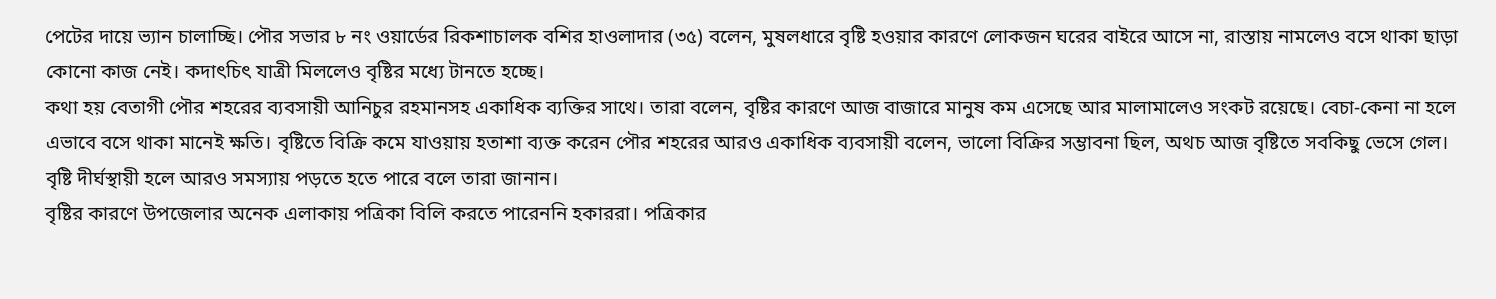পেটের দায়ে ভ্যান চালাচ্ছি। পৌর সভার ৮ নং ওয়ার্ডের রিকশাচালক বশির হাওলাদার (৩৫) বলেন, মুষলধারে বৃষ্টি হওয়ার কারণে লোকজন ঘরের বাইরে আসে না, রাস্তায় নামলেও বসে থাকা ছাড়া কোনো কাজ নেই। কদাৎচিৎ যাত্রী মিললেও বৃষ্টির মধ্যে টানতে হচ্ছে।
কথা হয় বেতাগী পৌর শহরের ব্যবসায়ী আনিচুর রহমানসহ একাধিক ব্যক্তির সাথে। তারা বলেন, বৃষ্টির কারণে আজ বাজারে মানুষ কম এসেছে আর মালামালেও সংকট রয়েছে। বেচা-কেনা না হলে এভাবে বসে থাকা মানেই ক্ষতি। বৃষ্টিতে বিক্রি কমে যাওয়ায় হতাশা ব্যক্ত করেন পৌর শহরের আরও একাধিক ব্যবসায়ী বলেন, ভালো বিক্রির সম্ভাবনা ছিল, অথচ আজ বৃষ্টিতে সবকিছু ভেসে গেল। বৃষ্টি দীর্ঘস্থায়ী হলে আরও সমস্যায় পড়তে হতে পারে বলে তারা জানান।
বৃষ্টির কারণে উপজেলার অনেক এলাকায় পত্রিকা বিলি করতে পারেননি হকাররা। পত্রিকার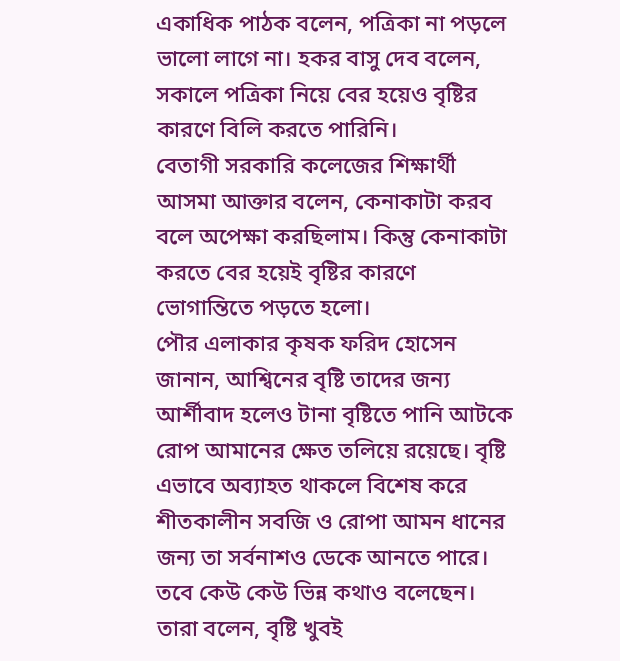একাধিক পাঠক বলেন, পত্রিকা না পড়লে ভালো লাগে না। হকর বাসু দেব বলেন, সকালে পত্রিকা নিয়ে বের হয়েও বৃষ্টির কারণে বিলি করতে পারিনি।
বেতাগী সরকারি কলেজের শিক্ষার্থী আসমা আক্তার বলেন, কেনাকাটা করব বলে অপেক্ষা করছিলাম। কিন্তু কেনাকাটা করতে বের হয়েই বৃষ্টির কারণে ভোগান্তিতে পড়তে হলো।
পৌর এলাকার কৃষক ফরিদ হোসেন জানান, আশ্বিনের বৃষ্টি তাদের জন্য আর্শীবাদ হলেও টানা বৃষ্টিতে পানি আটকে রোপ আমানের ক্ষেত তলিয়ে রয়েছে। বৃষ্টি এভাবে অব্যাহত থাকলে বিশেষ করে শীতকালীন সবজি ও রোপা আমন ধানের জন্য তা সর্বনাশও ডেকে আনতে পারে। তবে কেউ কেউ ভিন্ন কথাও বলেছেন। তারা বলেন, বৃষ্টি খুবই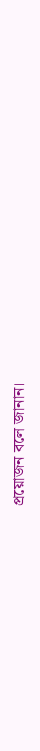প্রয়োজন বলে জানান।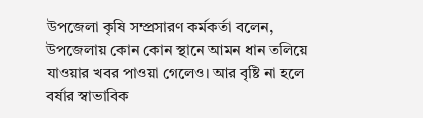উপজেলা কৃষি সম্প্রসারণ কর্মকর্তা বলেন, উপজেলায় কোন কোন স্থানে আমন ধান তলিয়ে যাওয়ার খবর পাওয়া গেলেও। আর বৃষ্টি না হলে বর্ষার স্বাভাবিক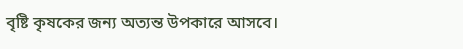বৃষ্টি কৃষকের জন্য অত্যন্ত উপকারে আসবে।